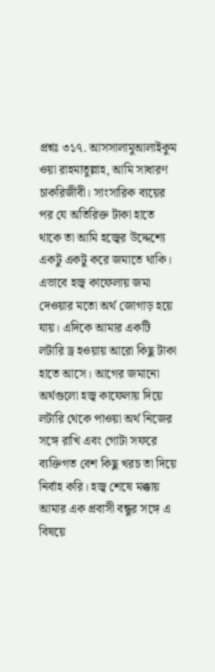প্রশ্নঃ ৩১৭. আসসালামুআলাইকুম ওয়া রাহমাতুল্লাহ, আমি সাধারণ চাকরিজীবী। সাংসারিক ব্যয়ের পর যে অতিরিক্ত টাকা হাতে থাকে তা আমি হজ্বের উদ্দেশ্যে একটু একটু করে জমাতে থাকি। এভাবে হজ্ব কাফেলায় জমা দেওয়ার মতো অর্থ জোগাড় হয়ে যায়। এদিকে আমার একটি লটারি ড্র হওয়ায় আরো কিছু টাকা হাতে আসে। আগের জমানো অর্থগুলো হজ্ব কাফেলায় দিয়ে লটারি থেকে পাওয়া অর্থ নিজের সঙ্গে রাখি এবং গোটা সফরে ব্যক্তিগত বেশ কিছু খরচ তা দিয়ে নির্বাহ করি। হজ্ব শেষে মক্কায় আমার এক প্রবাসী বন্ধুর সঙ্গে এ বিষয়ে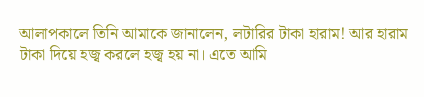আলাপকালে তিনি আমাকে জানালেন, লটারির টাকা হারাম! আর হারাম টাকা দিয়ে হজ্ব করলে হজ্ব হয় না। এতে আমি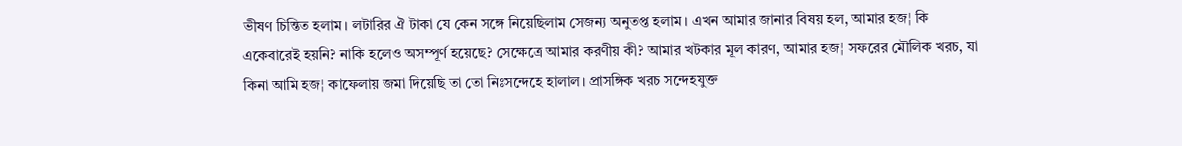ভীষণ চিন্তিত হলাম। লটারির ঐ টাকা যে কেন সঙ্গে নিয়েছিলাম সেজন্য অনুতপ্ত হলাম। এখন আমার জানার বিষয় হল, আমার হজ¦ কি একেবারেই হয়নি? নাকি হলেও অসম্পূর্ণ হয়েছে? সেক্ষেত্রে আমার করণীয় কী? আমার খটকার মূল কারণ, আমার হজ¦ সফরের মৌলিক খরচ, যা কিনা আমি হজ¦ কাফেলায় জমা দিয়েছি তা তো নিঃসন্দেহে হালাল। প্রাসঙ্গিক খরচ সন্দেহযুক্ত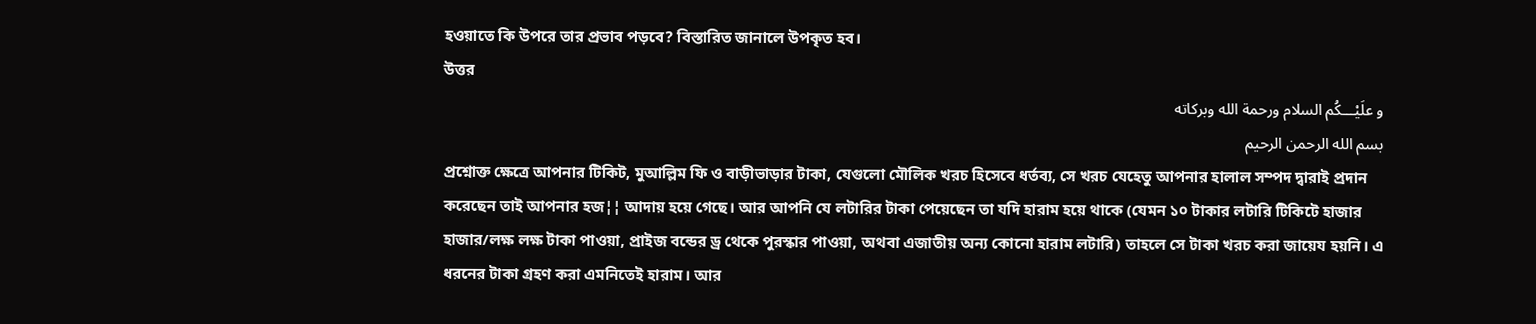হওয়াতে কি উপরে তার প্রভাব পড়বে? বিস্তারিত জানালে উপকৃত হব।
উত্তর
و علَيْـــكُم السلام ورحمة الله وبركاته
بسم الله الرحمن الرحيم
প্রশ্নোক্ত ক্ষেত্রে আপনার টিকিট, মুআল্লিম ফি ও বাড়ীভাড়ার টাকা, যেগুলো মৌলিক খরচ হিসেবে ধর্তব্য, সে খরচ যেহেতু আপনার হালাল সম্পদ দ্বারাই প্রদান করেছেন তাই আপনার হজ¦¦ আদায় হয়ে গেছে। আর আপনি যে লটারির টাকা পেয়েছেন তা যদি হারাম হয়ে থাকে (যেমন ১০ টাকার লটারি টিকিটে হাজার হাজার/লক্ষ লক্ষ টাকা পাওয়া, প্রাইজ বন্ডের ড্র থেকে পুরস্কার পাওয়া, অথবা এজাতীয় অন্য কোনো হারাম লটারি) তাহলে সে টাকা খরচ করা জায়েয হয়নি। এ ধরনের টাকা গ্রহণ করা এমনিতেই হারাম। আর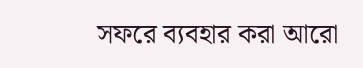সফরে ব্যবহার করা আরো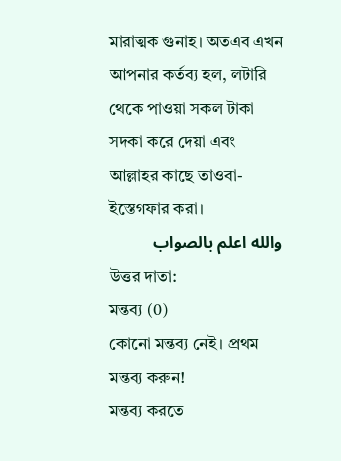মারাত্মক গুনাহ। অতএব এখন আপনার কর্তব্য হল, লটারি থেকে পাওয়া সকল টাকা সদকা করে দেয়া এবং আল্লাহর কাছে তাওবা-ইস্তেগফার করা।
والله اعلم بالصواب
উত্তর দাতা:
মন্তব্য (0)
কোনো মন্তব্য নেই। প্রথম মন্তব্য করুন!
মন্তব্য করতে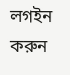লগইন করুন